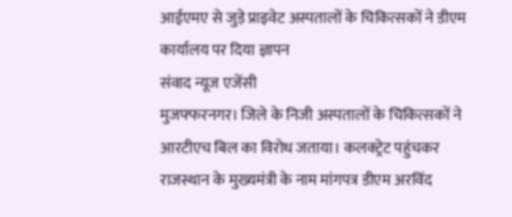आईएमए से जुड़े प्राइवेट अस्पतालों के चिकित्सकों ने डीएम कार्यालय पर दिया ज्ञापन
संवाद न्यूज एजेंसी
मुजफ्फरनगर। जिले के निजी अस्पतालों के चिकित्सकों ने आरटीएच बिल का विरोध जताया। कलक्ट्रेट पहुंचकर राजस्थान के मुख्यमंत्री के नाम मांगपत्र डीएम अरविंद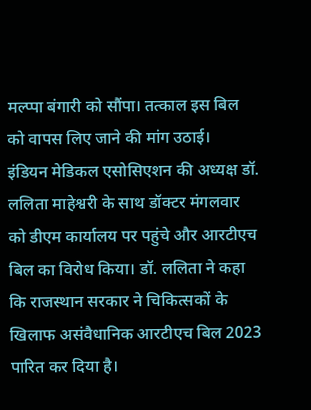मल्प्पा बंगारी को सौंपा। तत्काल इस बिल को वापस लिए जाने की मांग उठाई।
इंडियन मेडिकल एसोसिएशन की अध्यक्ष डॉ. ललिता माहेश्वरी के साथ डॉक्टर मंगलवार को डीएम कार्यालय पर पहुंचे और आरटीएच बिल का विरोध किया। डॉ. ललिता ने कहा कि राजस्थान सरकार ने चिकित्सकों के खिलाफ असंवैधानिक आरटीएच बिल 2023 पारित कर दिया है।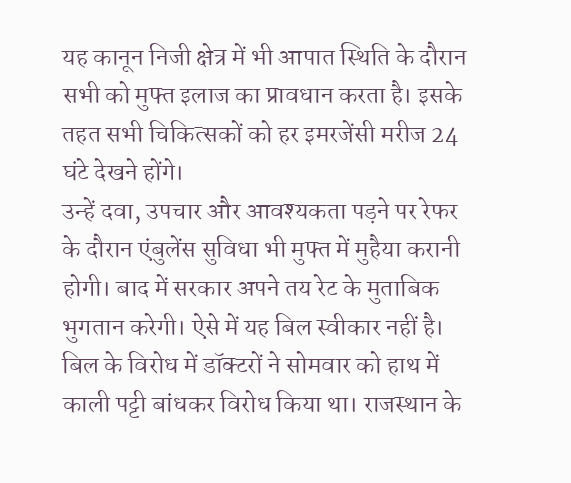यह कानून निजी क्षेत्र में भी आपात स्थिति के दौरान सभी को मुफ्त इलाज का प्रावधान करता है। इसके तहत सभी चिकित्सकों को हर इमरजेंसी मरीज 24 घंटे देखने होंगे।
उन्हें दवा, उपचार और आवश्यकता पड़ने पर रेफर के दौरान एंबुलेंस सुविधा भी मुफ्त में मुहैया करानी होगी। बाद में सरकार अपने तय रेट के मुताबिक भुगतान करेगी। ऐसे में यह बिल स्वीकार नहीं है। बिल के विरोध में डॉक्टरों ने सोमवार को हाथ में काली पट्टी बांधकर विरोध किया था। राजस्थान के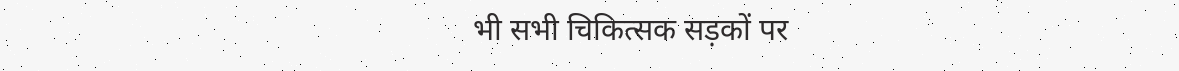भी सभी चिकित्सक सड़कों पर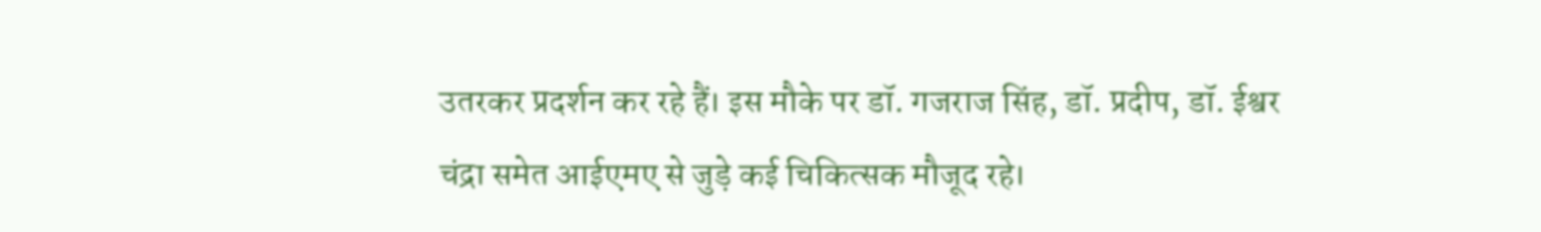उतरकर प्रदर्शन कर रहे हैं। इस मौके पर डॉ. गजराज सिंह, डॉ. प्रदीप, डॉ. ईश्वर चंद्रा समेत आईएमए से जुड़े कई चिकित्सक मौजूद रहे।